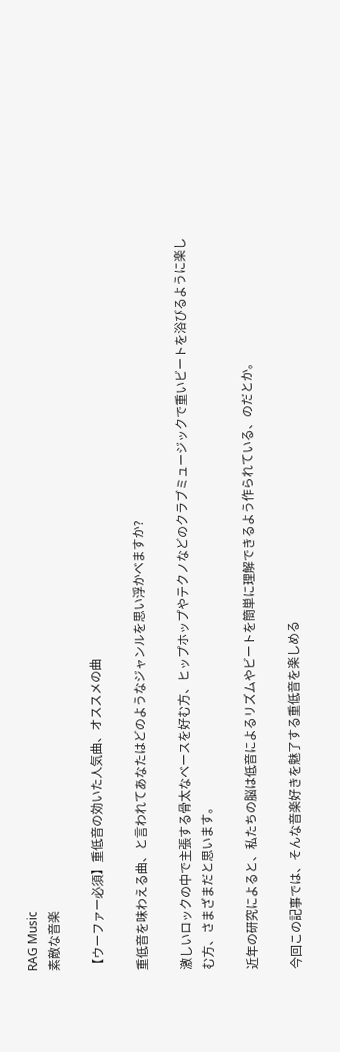RAG Music
素敵な音楽

【ウーファー必須】重低音の効いた人気曲、オススメの曲

重低音を味わえる曲、と言われてあなたはどのようなジャンルを思い浮かべますか?

激しいロックの中で主張する骨太なベースを好む方、ヒップホップやテクノなどのクラブミュージックで重いビートを浴びるように楽しむ方、さまざまだと思います。

近年の研究によると、私たちの脳は低音によるリズムやビートを簡単に理解できるよう作られている、のだとか。

今回この記事では、そんな音楽好きを魅了する重低音を楽しめる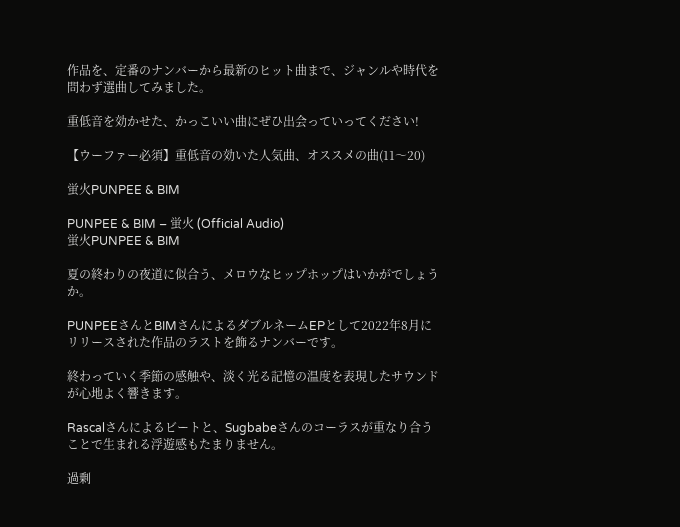作品を、定番のナンバーから最新のヒット曲まで、ジャンルや時代を問わず選曲してみました。

重低音を効かせた、かっこいい曲にぜひ出会っていってください!

【ウーファー必須】重低音の効いた人気曲、オススメの曲(11〜20)

蛍火PUNPEE & BIM

PUNPEE & BIM – 蛍火 (Official Audio)
蛍火PUNPEE & BIM

夏の終わりの夜道に似合う、メロウなヒップホップはいかがでしょうか。

PUNPEEさんとBIMさんによるダブルネームEPとして2022年8月にリリースされた作品のラストを飾るナンバーです。

終わっていく季節の感触や、淡く光る記憶の温度を表現したサウンドが心地よく響きます。

Rascalさんによるビートと、Sugbabeさんのコーラスが重なり合うことで生まれる浮遊感もたまりません。

過剰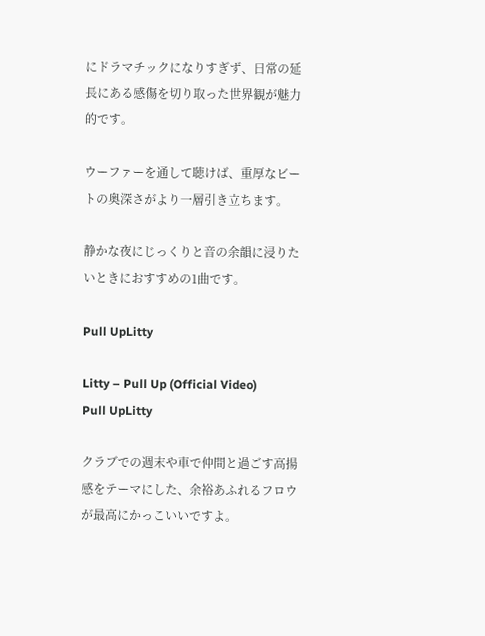にドラマチックになりすぎず、日常の延長にある感傷を切り取った世界観が魅力的です。

ウーファーを通して聴けば、重厚なビートの奥深さがより一層引き立ちます。

静かな夜にじっくりと音の余韻に浸りたいときにおすすめの1曲です。

Pull UpLitty

Litty – Pull Up (Official Video)
Pull UpLitty

クラブでの週末や車で仲間と過ごす高揚感をテーマにした、余裕あふれるフロウが最高にかっこいいですよ。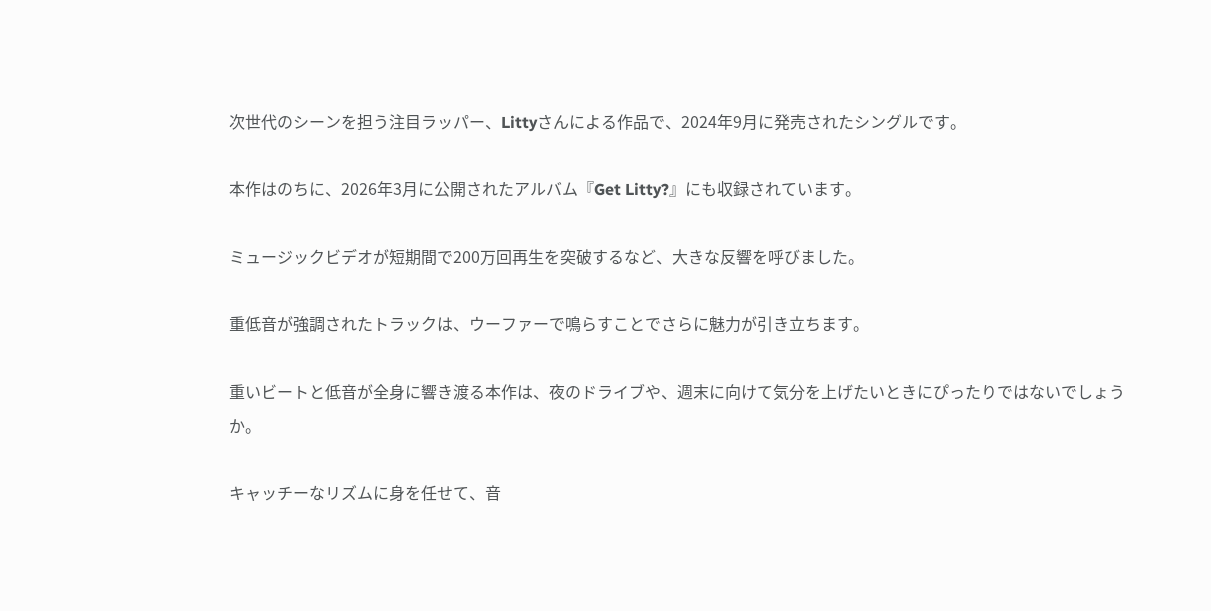次世代のシーンを担う注目ラッパー、Littyさんによる作品で、2024年9月に発売されたシングルです。

本作はのちに、2026年3月に公開されたアルバム『Get Litty?』にも収録されています。

ミュージックビデオが短期間で200万回再生を突破するなど、大きな反響を呼びました。

重低音が強調されたトラックは、ウーファーで鳴らすことでさらに魅力が引き立ちます。

重いビートと低音が全身に響き渡る本作は、夜のドライブや、週末に向けて気分を上げたいときにぴったりではないでしょうか。

キャッチーなリズムに身を任せて、音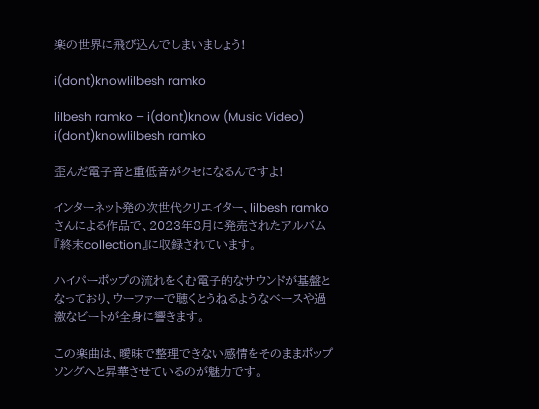楽の世界に飛び込んでしまいましょう!

i(dont)knowlilbesh ramko

lilbesh ramko – i(dont)know (Music Video)
i(dont)knowlilbesh ramko

歪んだ電子音と重低音がクセになるんですよ!

インターネット発の次世代クリエイター、lilbesh ramkoさんによる作品で、2023年8月に発売されたアルバム『終末collection』に収録されています。

ハイパーポップの流れをくむ電子的なサウンドが基盤となっており、ウーファーで聴くとうねるようなベースや過激なビートが全身に響きます。

この楽曲は、曖昧で整理できない感情をそのままポップソングへと昇華させているのが魅力です。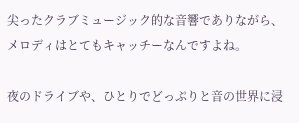尖ったクラブミュージック的な音響でありながら、メロディはとてもキャッチーなんですよね。

夜のドライブや、ひとりでどっぷりと音の世界に浸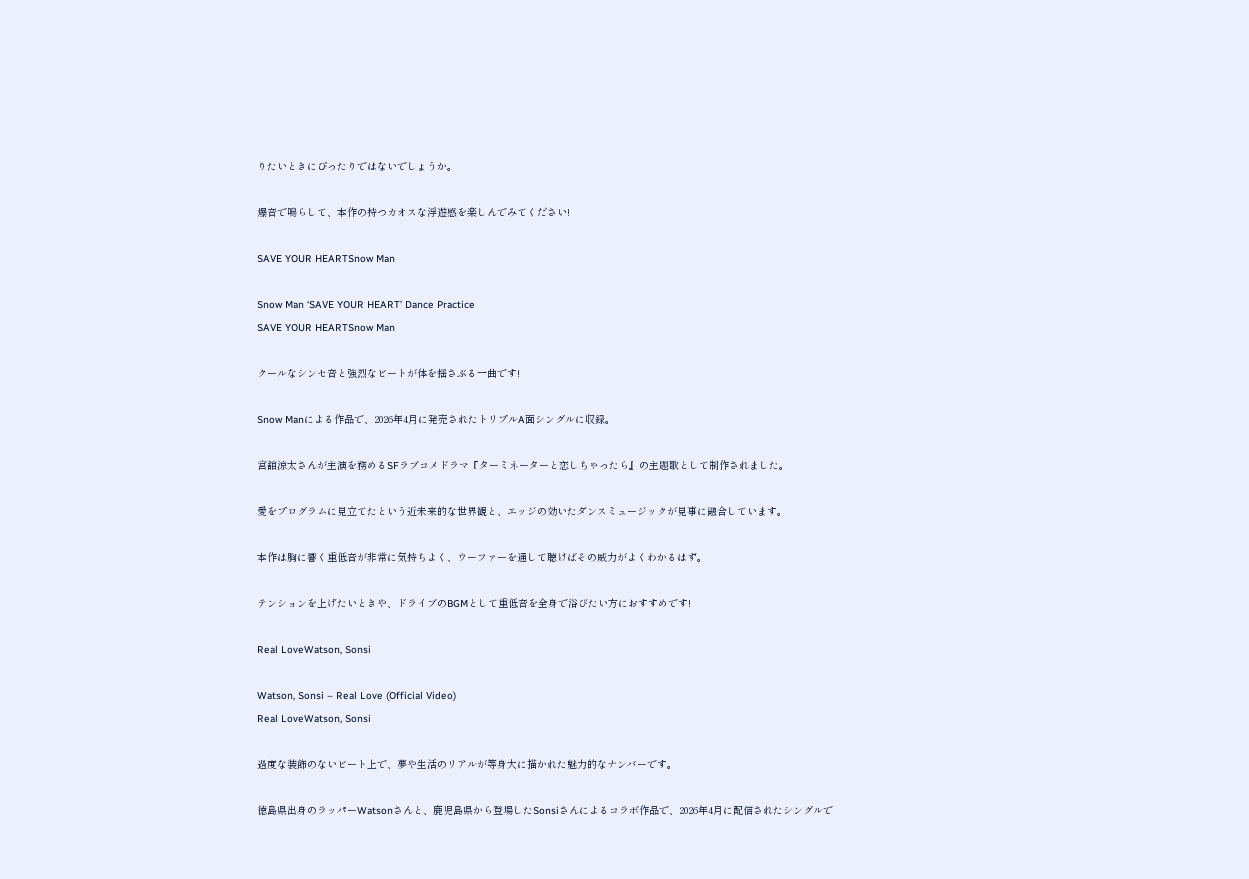りたいときにぴったりではないでしょうか。

爆音で鳴らして、本作の持つカオスな浮遊感を楽しんでみてください!

SAVE YOUR HEARTSnow Man

Snow Man ‘SAVE YOUR HEART’ Dance Practice
SAVE YOUR HEARTSnow Man

クールなシンセ音と強烈なビートが体を揺さぶる一曲です!

Snow Manによる作品で、2026年4月に発売されたトリプルA面シングルに収録。

宮舘涼太さんが主演を務めるSFラブコメドラマ『ターミネーターと恋しちゃったら』の主題歌として制作されました。

愛をプログラムに見立てたという近未来的な世界観と、エッジの効いたダンスミュージックが見事に融合しています。

本作は胸に響く重低音が非常に気持ちよく、ウーファーを通して聴けばその威力がよくわかるはず。

テンションを上げたいときや、ドライブのBGMとして重低音を全身で浴びたい方におすすめです!

Real LoveWatson, Sonsi

Watson, Sonsi – Real Love (Official Video)
Real LoveWatson, Sonsi

過度な装飾のないビート上で、夢や生活のリアルが等身大に描かれた魅力的なナンバーです。

徳島県出身のラッパーWatsonさんと、鹿児島県から登場したSonsiさんによるコラボ作品で、2026年4月に配信されたシングルで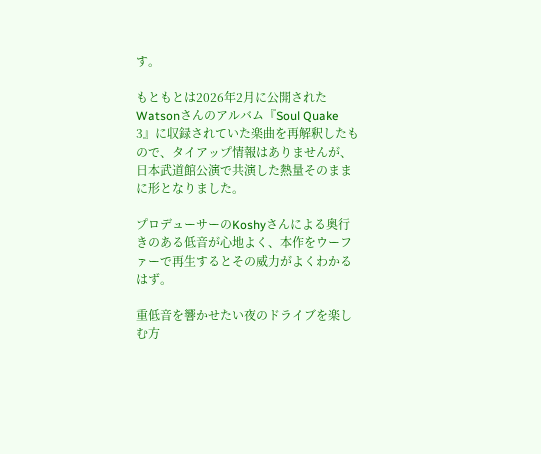す。

もともとは2026年2月に公開されたWatsonさんのアルバム『Soul Quake 3』に収録されていた楽曲を再解釈したもので、タイアップ情報はありませんが、日本武道館公演で共演した熱量そのままに形となりました。

プロデューサーのKoshyさんによる奥行きのある低音が心地よく、本作をウーファーで再生するとその威力がよくわかるはず。

重低音を響かせたい夜のドライブを楽しむ方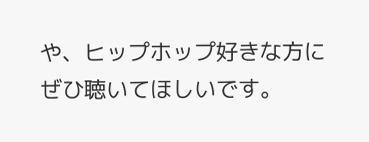や、ヒップホップ好きな方にぜひ聴いてほしいです。